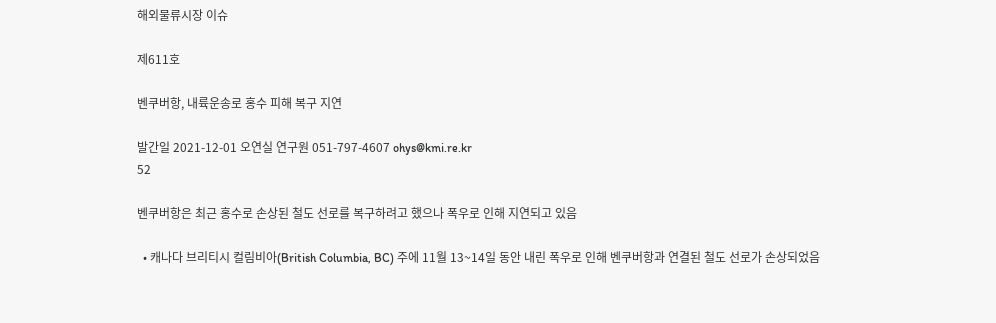해외물류시장 이슈

제611호

벤쿠버항, 내륙운송로 홍수 피해 복구 지연

발간일 2021-12-01 오연실 연구원 051-797-4607 ohys@kmi.re.kr
52

벤쿠버항은 최근 홍수로 손상된 철도 선로를 복구하려고 했으나 폭우로 인해 지연되고 있음

  • 캐나다 브리티시 컬림비아(British Columbia, BC) 주에 11월 13~14일 동안 내린 폭우로 인해 벤쿠버항과 연결된 철도 선로가 손상되었음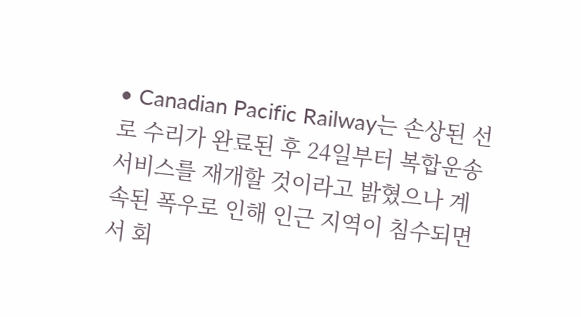• Canadian Pacific Railway는 손상된 선로 수리가 완료된 후 24일부터 복합운송서비스를 재개할 것이라고 밝혔으나 계속된 폭우로 인해 인근 지역이 침수되면서 회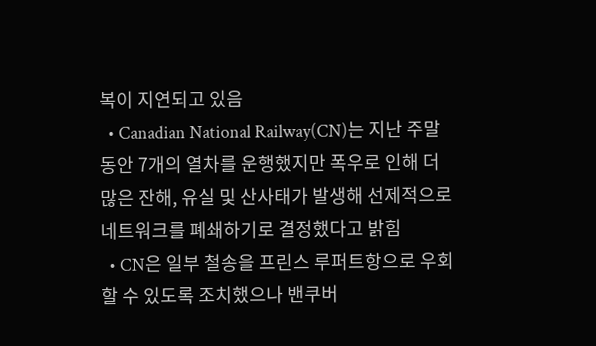복이 지연되고 있음
  • Canadian National Railway(CN)는 지난 주말 동안 7개의 열차를 운행했지만 폭우로 인해 더 많은 잔해, 유실 및 산사태가 발생해 선제적으로 네트워크를 폐쇄하기로 결정했다고 밝힘
  • CN은 일부 철송을 프린스 루퍼트항으로 우회할 수 있도록 조치했으나 밴쿠버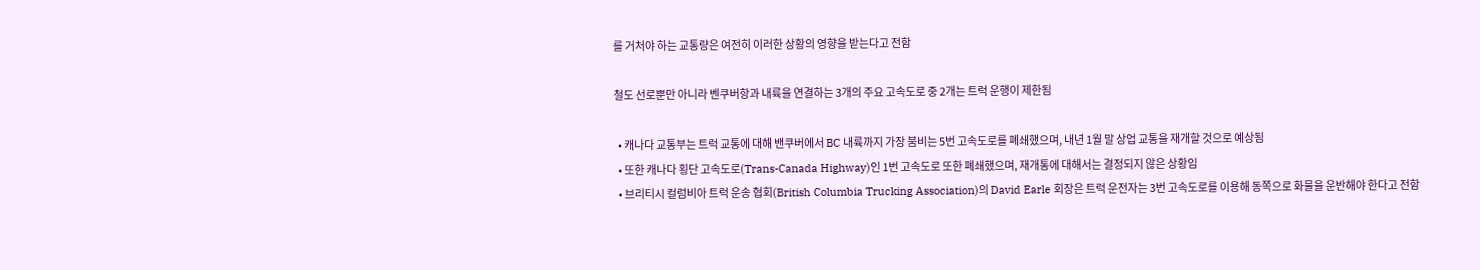를 거처야 하는 교통량은 여전히 이러한 상황의 영향을 받는다고 전함

철도 선로뿐만 아니라 벤쿠버항과 내륙을 연결하는 3개의 주요 고속도로 중 2개는 트럭 운행이 제한됨

  • 캐나다 교통부는 트럭 교통에 대해 밴쿠버에서 BC 내륙까지 가장 붐비는 5번 고속도로를 폐쇄했으며, 내년 1월 말 상업 교통을 재개할 것으로 예상됨
  • 또한 캐나다 횡단 고속도로(Trans-Canada Highway)인 1번 고속도로 또한 폐쇄했으며, 재개통에 대해서는 결정되지 않은 상황임
  • 브리티시 컬럼비아 트럭 운송 협회(British Columbia Trucking Association)의 David Earle 회장은 트럭 운전자는 3번 고속도로를 이용해 동쪽으로 화물을 운반해야 한다고 전함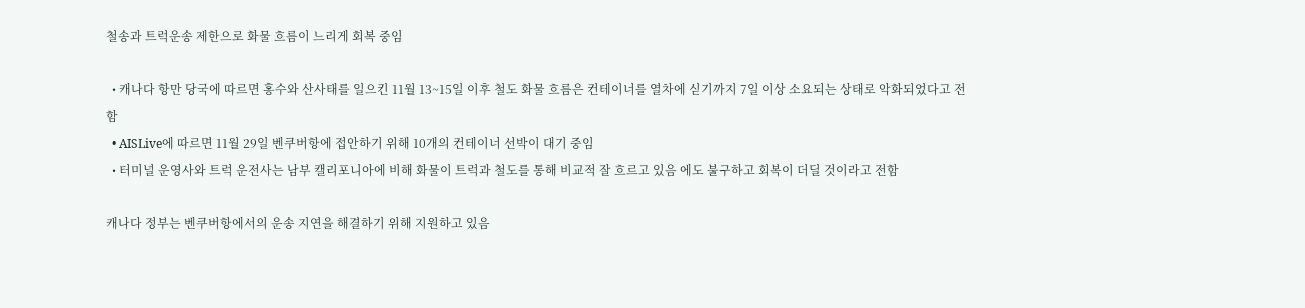철송과 트럭운송 제한으로 화물 흐름이 느리게 회복 중임

  • 캐나다 항만 당국에 따르면 홍수와 산사태를 일으킨 11월 13~15일 이후 철도 화물 흐름은 컨테이너를 열차에 싣기까지 7일 이상 소요되는 상태로 악화되었다고 전함
  • AISLive에 따르면 11월 29일 벤쿠버항에 접안하기 위해 10개의 컨테이너 선박이 대기 중임
  • 터미널 운영사와 트럭 운전사는 남부 캘리포니아에 비해 화물이 트럭과 철도를 통해 비교적 잘 흐르고 있음 에도 불구하고 회복이 더딜 것이라고 전함

캐나다 정부는 벤쿠버항에서의 운송 지연을 해결하기 위해 지원하고 있음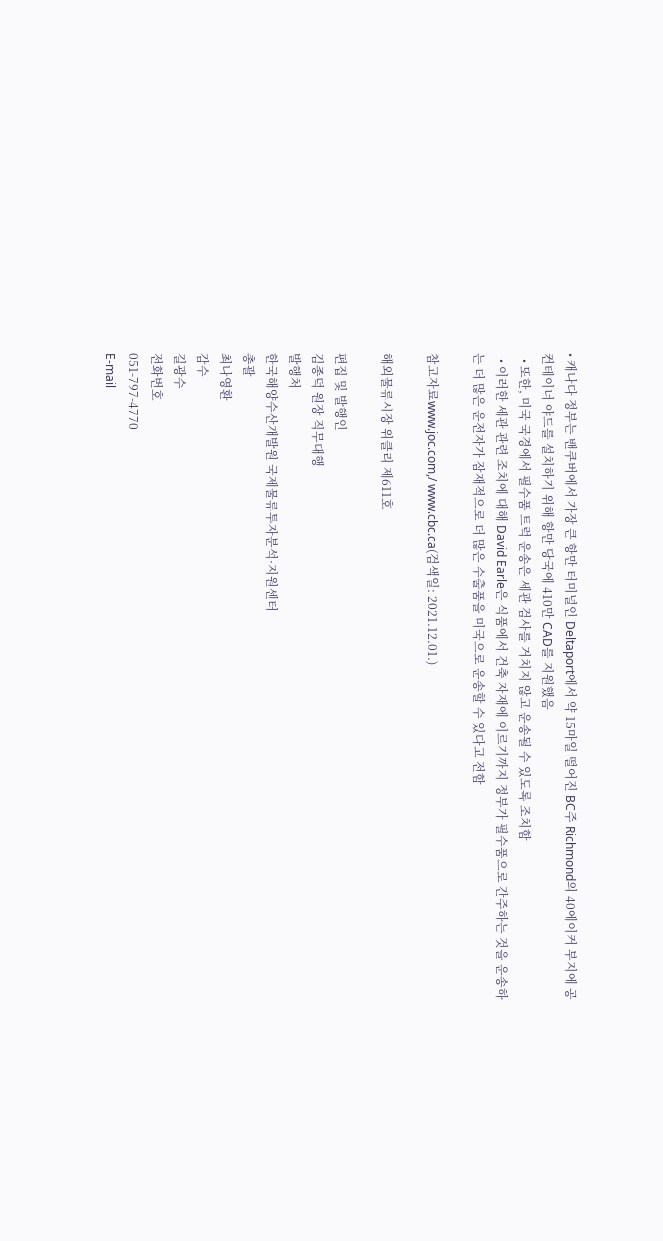• 캐나다 정부는 밴쿠버에서 가장 큰 항만 터미널인 Deltaport에서 약 15마일 떨어진 BC주 Richmond의 40에이커 부지에 공 컨테이너 야드를 설치하기 위해 항만 당국에 410만 CAD를 지원했음
  • 또한, 미국 국경에서 필수품 트럭 운송은 세관 검사를 거치지 않고 운송될 수 있도록 조치함
  • 이러한 세관 관련 조치에 대해 David Earle은 식품에서 건축 자재에 이르기까지 정부가 필수품으로 간주하는 것을 운송하는 더 많은 운전자가 잠재적으로 더 많은 수출품을 미국으로 운송할 수 있다고 전함

참고자료www.joc.com,/ www.cbc.ca(검색일: 2021.12.01.)

해외물류시장 위클리 제611호

편집 및 발행인
김종덕 원장 직무대행
발행처
한국해양수산개발원 국제물류투자분석·지원센터
총괄
최나영환
감수
길광수
전화번호
051-797-4770
E-mail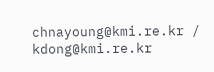chnayoung@kmi.re.kr / kdong@kmi.re.kr